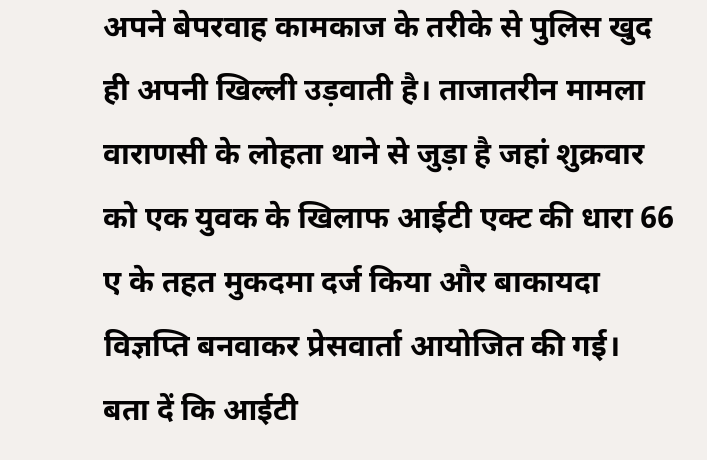अपने बेपरवाह कामकाज के तरीके से पुलिस खुद ही अपनी खिल्ली उड़वाती है। ताजातरीन मामला वाराणसी के लोहता थाने से जुड़ा है जहां शुक्रवार को एक युवक के खिलाफ आईटी एक्ट की धारा 66 ए के तहत मुकदमा दर्ज किया और बाकायदा विज्ञप्ति बनवाकर प्रेसवार्ता आयोजित की गई।
बता दें कि आईटी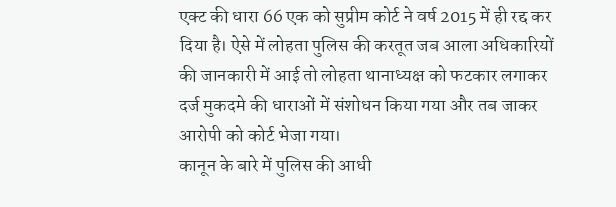एक्ट की धारा 66 एक को सुप्रीम कोर्ट ने वर्ष 2015 में ही रद्द कर दिया है। ऐसे में लोहता पुलिस की करतूत जब आला अधिकारियों की जानकारी में आई तो लोहता थानाध्यक्ष को फटकार लगाकर दर्ज मुकदमे की धाराओं में संशोधन किया गया और तब जाकर आरोपी को कोर्ट भेजा गया।
कानून के बारे में पुलिस की आधी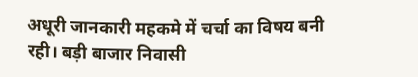अधूरी जानकारी महकमे में चर्चा का विषय बनी रही। बड़ी बाजार निवासी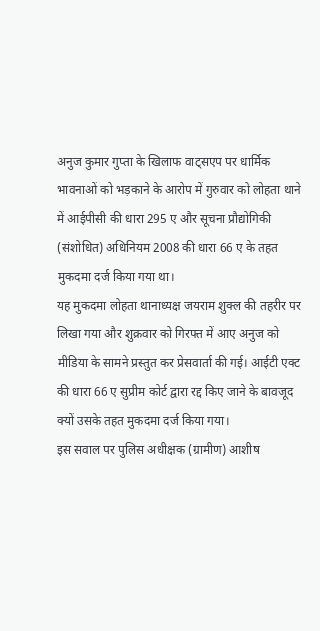अनुज कुमार गुप्ता के खिलाफ वाट्सएप पर धार्मिक भावनाओं को भड़काने के आरोप में गुरुवार को लोहता थाने में आईपीसी की धारा 295 ए और सूचना प्रौद्योगिकी (संशोधित) अधिनियम 2008 की धारा 66 ए के तहत मुकदमा दर्ज किया गया था।
यह मुकदमा लोहता थानाध्यक्ष जयराम शुक्ल की तहरीर पर लिखा गया और शुक्रवार को गिरफ्त में आए अनुज को मीडिया के सामने प्रस्तुत कर प्रेसवार्ता की गई। आईटी एक्ट की धारा 66 ए सुप्रीम कोर्ट द्वारा रद्द किए जाने के बावजूद क्यों उसके तहत मुकदमा दर्ज किया गया।
इस सवाल पर पुलिस अधीक्षक (ग्रामीण) आशीष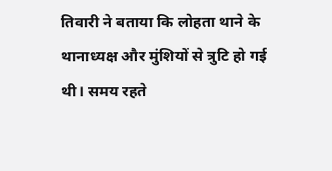तिवारी ने बताया कि लोहता थाने के थानाध्यक्ष और मुंशियों से त्रुटि हो गई थी। समय रहते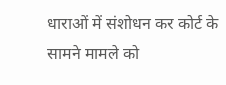धाराओं में संशोधन कर कोर्ट के सामने मामले को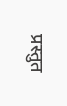प्रस्तुत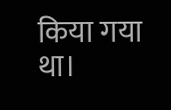किया गया था।